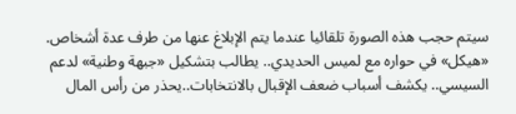سيتم حجب هذه الصورة تلقائيا عندما يتم الإبلاغ عنها من طرف عدة أشخاص.
«هيكل» في حواره مع لميس الحديدي.. يطالب بتشكيل «جبهة وطنية» لدعم السيسي.. يكشف أسباب ضعف الإقبال بالانتخابات..يحذر من رأس المال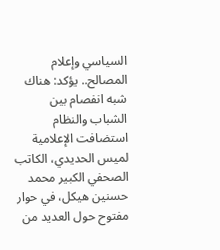السياسي وإعلام المصالح.. يؤكد: هناك شبه انفصام بين الشباب والنظام
استضافت الإعلامية لميس الحديدي، الكاتب الصحفي الكبير محمد حسنين هيكل، في حوار مفتوح حول العديد من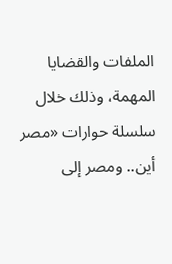الملفات والقضايا المهمة، وذلك خلال سلسلة حوارات «مصر أين.. ومصر إلى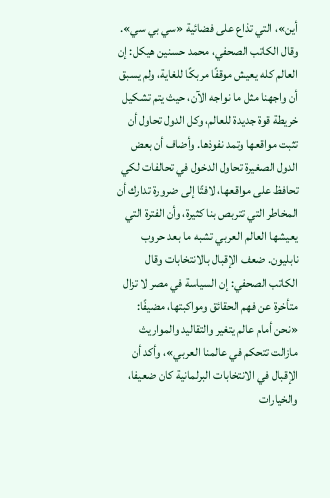أين»، التي تذاع على فضائية «سي بي سي». وقال الكاتب الصحفي، محمد حسنين هيكل: إن العالم كله يعيش موقفًا مربكًا للغاية، ولم يسبق أن واجهنا مثل ما نواجه الآن، حيث يتم تشكيل خريطة قوة جديدة للعالم، وكل الدول تحاول أن تثبت مواقعها وتمد نفوذها. وأضاف أن بعض الدول الصغيرة تحاول الدخول في تحالفات لكي تحافظ على مواقعها، لافتًا إلى ضرورة تدارك أن المخاطر التي تتربص بنا كثيرة، وأن الفترة التي يعيشها العالم العربي تشبه ما بعد حروب نابليون. ضعف الإقبال بالانتخابات وقال الكاتب الصحفي: إن السياسة في مصر لا تزال متأخرة عن فهم الحقائق ومواكبتها، مضيفًا: «نحن أمام عالم يتغير والتقاليد والمواريث مازالت تتحكم في عالمنا العربي»، وأكد أن الإقبال في الانتخابات البرلمانية كان ضعيفا، والخيارات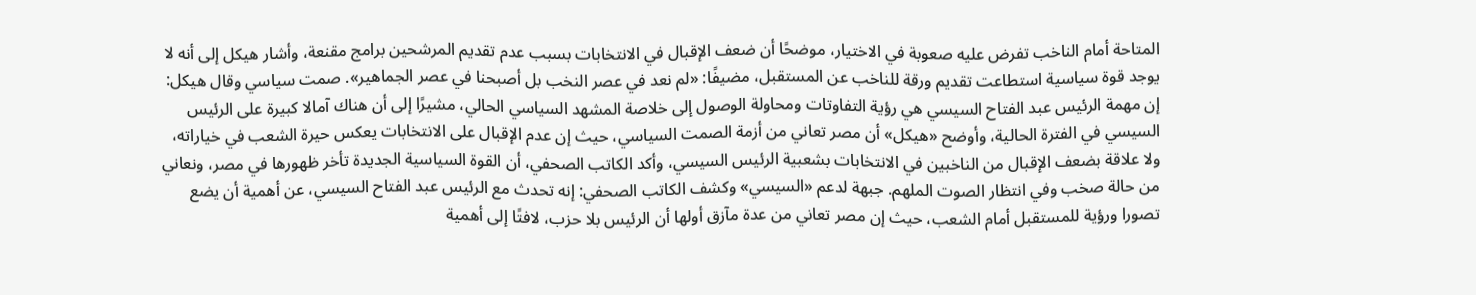المتاحة أمام الناخب تفرض عليه صعوبة في الاختيار، موضحًا أن ضعف الإقبال في الانتخابات بسبب عدم تقديم المرشحين برامج مقنعة، وأشار هيكل إلى أنه لا يوجد قوة سياسية استطاعت تقديم ورقة للناخب عن المستقبل، مضيفًا: «لم نعد في عصر النخب بل أصبحنا في عصر الجماهير». صمت سياسي وقال هيكل: إن مهمة الرئيس عبد الفتاح السيسي هي رؤية التفاوتات ومحاولة الوصول إلى خلاصة المشهد السياسي الحالي، مشيرًا إلى أن هناك آمالا كبيرة على الرئيس السيسي في الفترة الحالية، وأوضح «هيكل» أن مصر تعاني من أزمة الصمت السياسي، حيث إن عدم الإقبال على الانتخابات يعكس حيرة الشعب في خياراته، ولا علاقة بضعف الإقبال من الناخبين في الانتخابات بشعبية الرئيس السيسي، وأكد الكاتب الصحفي، أن القوة السياسية الجديدة تأخر ظهورها في مصر، ونعاني من حالة صخب وفي انتظار الصوت الملهم. جبهة لدعم «السيسي» وكشف الكاتب الصحفي: إنه تحدث مع الرئيس عبد الفتاح السيسي، عن أهمية أن يضع تصورا ورؤية للمستقبل أمام الشعب، حيث إن مصر تعاني من عدة مآزق أولها أن الرئيس بلا حزب، لافتًا إلى أهمية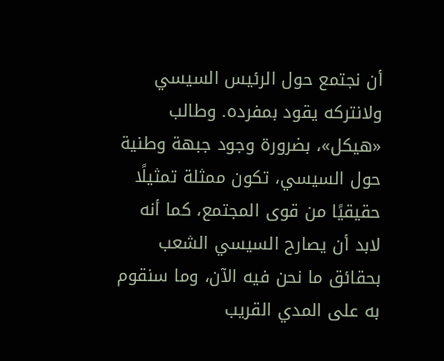أن نجتمع حول الرئيس السيسي ولانتركه يقود بمفرده. وطالب «هيكل»، بضرورة وجود جبهة وطنية حول السيسي، تكون ممثلة تمثيلًا حقيقيًا من قوى المجتمع، كما أنه لابد أن يصارح السيسي الشعب بحقائق ما نحن فيه الآن، وما سنقوم به على المدي القريب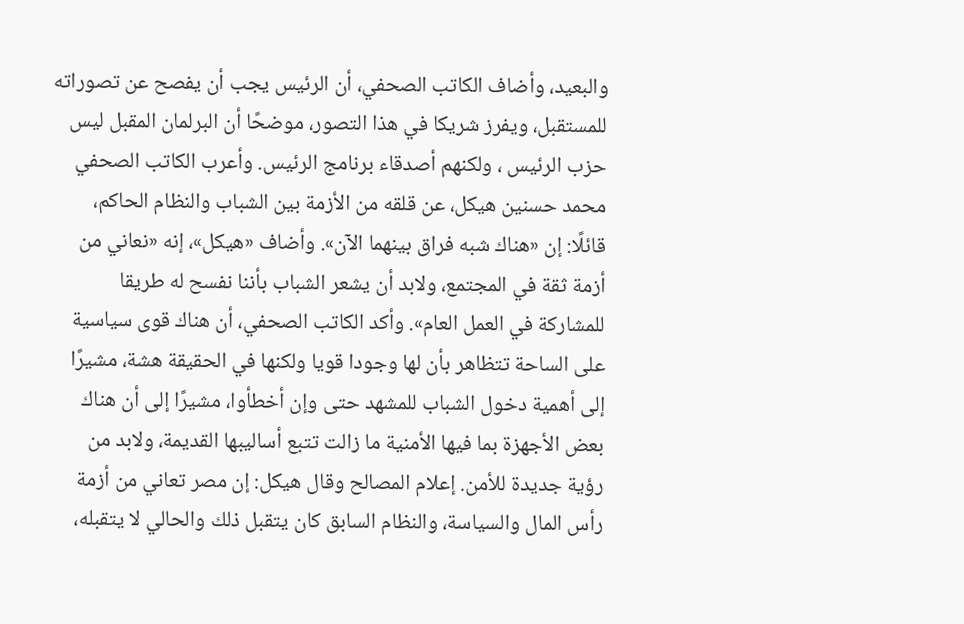والبعيد، وأضاف الكاتب الصحفي، أن الرئيس يجب أن يفصح عن تصوراته للمستقبل، ويفرز شريكا في هذا التصور، موضحًا أن البرلمان المقبل ليس حزب الرئيس ، ولكنهم أصدقاء برنامج الرئيس. وأعرب الكاتب الصحفي محمد حسنين هيكل، عن قلقه من الأزمة بين الشباب والنظام الحاكم، قائلًا: إن «هناك شبه فراق بينهما الآن». وأضاف «هيكل»، إنه «نعاني من أزمة ثقة في المجتمع، ولابد أن يشعر الشباب بأننا نفسح له طريقا للمشاركة في العمل العام». وأكد الكاتب الصحفي، أن هناك قوى سياسية على الساحة تتظاهر بأن لها وجودا قويا ولكنها في الحقيقة هشة، مشيرًا إلى أهمية دخول الشباب للمشهد حتى وإن أخطأوا، مشيرًا إلى أن هناك بعض الأجهزة بما فيها الأمنية ما زالت تتبع أساليبها القديمة، ولابد من رؤية جديدة للأمن. إعلام المصالح وقال هيكل: إن مصر تعاني من أزمة رأس المال والسياسة، والنظام السابق كان يتقبل ذلك والحالي لا يتقبله،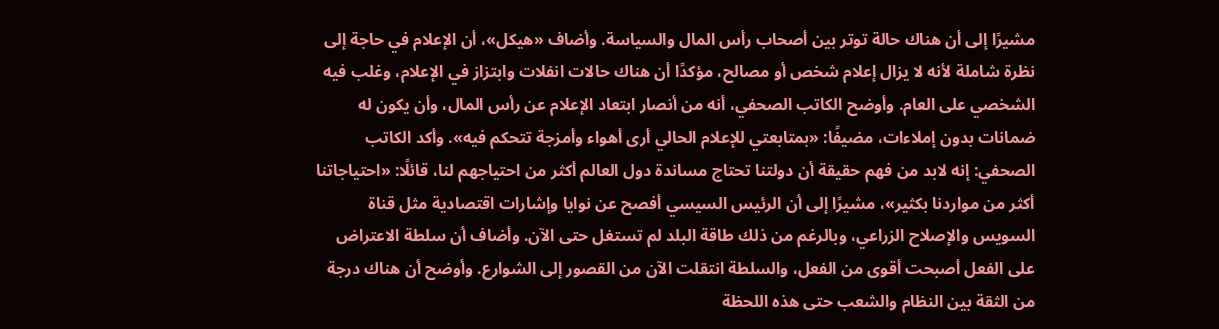مشيرًا إلى أن هناك حالة توتر بين أصحاب رأس المال والسياسة. وأضاف «هيكل»، أن الإعلام في حاجة إلى نظرة شاملة لأنه لا يزال إعلام شخص أو مصالح، مؤكدًا أن هناك حالات انفلات وابتزاز في الإعلام، وغلب فيه الشخصي على العام. وأوضح الكاتب الصحفي، أنه من أنصار ابتعاد الإعلام عن رأس المال، وأن يكون له ضمانات بدون إملاءات، مضيفًا: «بمتابعتي للإعلام الحالي أرى أهواء وأمزجة تتحكم فيه». وأكد الكاتب الصحفي: إنه لابد من فهم حقيقة أن دولتنا تحتاج مساندة دول العالم أكثر من احتياجهم لنا، قائلًا: «احتياجاتنا أكثر من مواردنا بكثير»، مشيرًا إلى أن الرئيس السيسي أفصح عن نوايا وإشارات اقتصادية مثل قناة السويس والإصلاح الزراعي، وبالرغم من ذلك طاقة البلد لم تستغل حتى الآن. وأضاف أن سلطة الاعتراض على الفعل أصبحت أقوى من الفعل، والسلطة انتقلت الآن من القصور إلى الشوارع. وأوضح أن هناك درجة من الثقة بين النظام والشعب حتى هذه اللحظة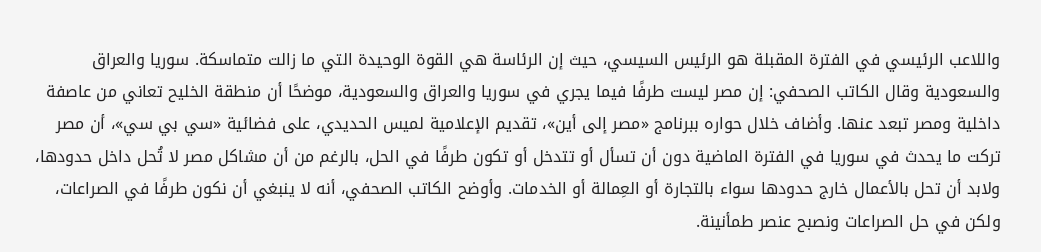واللاعب الرئيسي في الفترة المقبلة هو الرئيس السيسي، حيث إن الرئاسة هي القوة الوحيدة التي ما زالت متماسكة. سوريا والعراق والسعودية وقال الكاتب الصحفي: إن مصر ليست طرفًا فيما يجري في سوريا والعراق والسعودية، موضحًا أن منطقة الخليح تعاني من عاصفة داخلية ومصر تبعد عنها. وأضاف خلال حواره ببرنامج «مصر إلى أين»، تقديم الإعلامية لميس الحديدي، على فضائية «سي بي سي»، أن مصر تركت ما يحدث في سوريا في الفترة الماضية دون أن تسأل أو تتدخل أو تكون طرفًا في الحل، بالرغم من أن مشاكل مصر لا تُحل داخل حدودها، ولابد أن تحل بالأعمال خارج حدودها سواء بالتجارة أو العِمالة أو الخدمات. وأوضح الكاتب الصحفي، أنه لا ينبغي أن نكون طرفًا في الصراعات، ولكن في حل الصراعات ونصبح عنصر طمأنينة.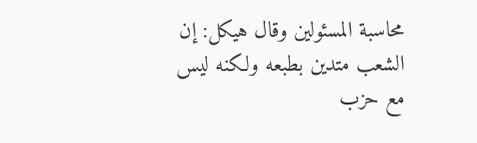محاسبة المسئولين وقال هيكل: إن الشعب متدين بطبعه ولكنه ليس مع حزب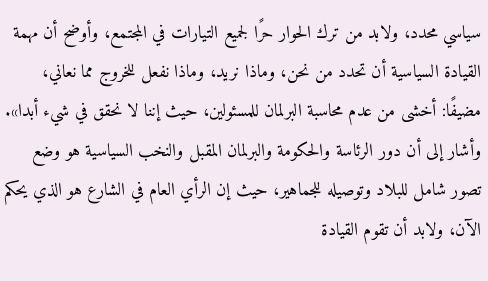سياسي محدد، ولابد من ترك الحوار حرًا لجميع التيارات في المجتمع، وأوضح أن مهمة القيادة السياسية أن تحدد من نحن، وماذا نريد، وماذا نفعل للخروج مما نعاني، مضيفًا: أخشى من عدم محاسبة البرلمان للمسئولين، حيث إننا لا نحقق في شيء أبدا». وأشار إلى أن دور الرئاسة والحكومة والبرلمان المقبل والنخب السياسية هو وضع تصور شامل للبلاد وتوصيله للجماهير، حيث إن الرأي العام في الشارع هو الذي يحكم الآن، ولابد أن تقوم القيادة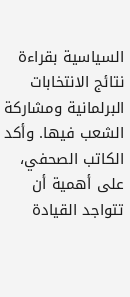السياسية بقراءة نتائج الانتخابات البرلمانية ومشاركة الشعب فيها. وأكد الكاتب الصحفي، على أهمية أن تتواجد القيادة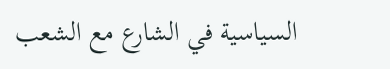السياسية في الشارع مع الشعب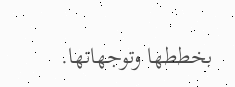بخططها وتوجهاتها.